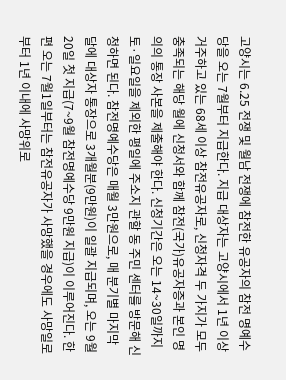고양시는 6.25 전쟁 및 월남 전쟁에 참전한 유공자의 참전 명예수당을 오는 7월부터 지급한다. 지급 대상자는 고양시에서 1년 이상 거주하고 있는 68세 이상 참전유공자로, 신청자격 두 가지가 모두 충족되는 해당 월에 신청서와 함께 참전(국가)유공자증과 본인 명의의 통장 사본을 제출해야 한다. 신청기간은 오는 14~30일까지 토·일요일을 제외한 평일에 주소지 관할 동 주민 센터를 방문해 신청하면 된다. 참전명예수당은 매월 3만원으로, 매 분기별 마지막 달에 대상자 통장으로 3개월분(9만원)이 일괄 지급되며, 오는 9월20일 첫 지급(7~9월 참전명예수당 9만원 지급)이 이루어진다. 한편 오는 7월1일부터는 참전유공자가 사망했을 경우에도 사망일로부터 1년 이내에 사망위로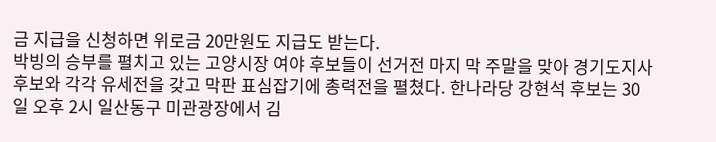금 지급을 신청하면 위로금 20만원도 지급도 받는다.
박빙의 승부를 펼치고 있는 고양시장 여야 후보들이 선거전 마지 막 주말을 맞아 경기도지사 후보와 각각 유세전을 갖고 막판 표심잡기에 총력전을 펼쳤다. 한나라당 강현석 후보는 30일 오후 2시 일산동구 미관광장에서 김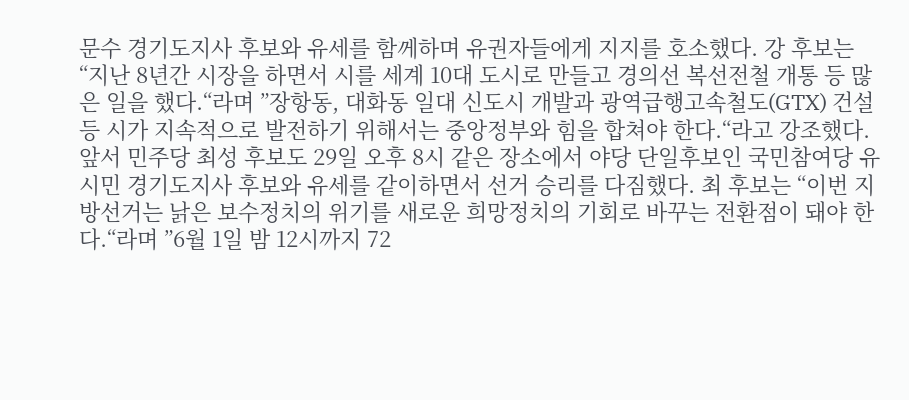문수 경기도지사 후보와 유세를 함께하며 유권자들에게 지지를 호소했다. 강 후보는 “지난 8년간 시장을 하면서 시를 세계 10대 도시로 만들고 경의선 복선전철 개통 등 많은 일을 했다.“라며 ”장항동, 대화동 일대 신도시 개발과 광역급행고속철도(GTX) 건설 등 시가 지속적으로 발전하기 위해서는 중앙정부와 힘을 합쳐야 한다.“라고 강조했다. 앞서 민주당 최성 후보도 29일 오후 8시 같은 장소에서 야당 단일후보인 국민참여당 유시민 경기도지사 후보와 유세를 같이하면서 선거 승리를 다짐했다. 최 후보는 “이번 지방선거는 낡은 보수정치의 위기를 새로운 희망정치의 기회로 바꾸는 전환점이 돼야 한다.“라며 ”6월 1일 밤 12시까지 72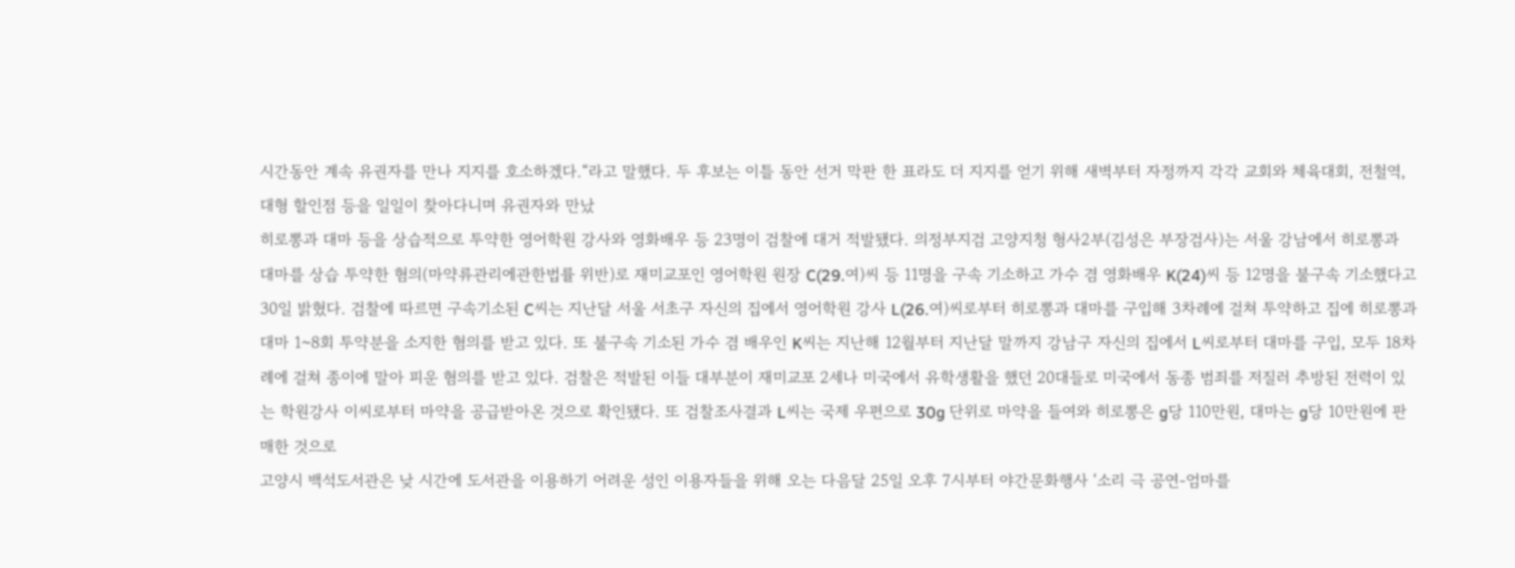시간동안 계속 유권자를 만나 지지를 호소하겠다.“라고 말했다. 두 후보는 이틀 동안 선거 막판 한 표라도 더 지지를 얻기 위해 새벽부터 자정까지 각각 교회와 체육대회, 전철역, 대형 할인점 등을 일일이 찾아다니며 유권자와 만났
히로뽕과 대마 등을 상습적으로 투약한 영어학원 강사와 영화배우 등 23명이 검찰에 대거 적발됐다. 의정부지검 고양지청 형사2부(김성은 부장검사)는 서울 강남에서 히로뽕과 대마를 상습 투약한 혐의(마약류관리에관한법률 위반)로 재미교포인 영어학원 원장 C(29.여)씨 등 11명을 구속 기소하고 가수 겸 영화배우 K(24)씨 등 12명을 불구속 기소했다고 30일 밝혔다. 검찰에 따르면 구속기소된 C씨는 지난달 서울 서초구 자신의 집에서 영어학원 강사 L(26.여)씨로부터 히로뽕과 대마를 구입해 3차례에 걸쳐 투약하고 집에 히로뽕과 대마 1~8회 투약분을 소지한 혐의를 받고 있다. 또 불구속 기소된 가수 겸 배우인 K씨는 지난해 12월부터 지난달 말까지 강남구 자신의 집에서 L씨로부터 대마를 구입, 모두 18차례에 걸쳐 종이에 말아 피운 혐의를 받고 있다. 검찰은 적발된 이들 대부분이 재미교포 2세나 미국에서 유학생활을 했던 20대들로 미국에서 동종 범죄를 저질러 추방된 전력이 있는 학원강사 이씨로부터 마약을 공급받아온 것으로 확인됐다. 또 검찰조사결과 L씨는 국제 우편으로 30g 단위로 마약을 들여와 히로뽕은 g당 110만원, 대마는 g당 10만원에 판매한 것으로
고양시 백석도서관은 낮 시간에 도서관을 이용하기 어려운 성인 이용자들을 위해 오는 다음달 25일 오후 7시부터 야간문화행사 ‘소리 극 공연-엄마를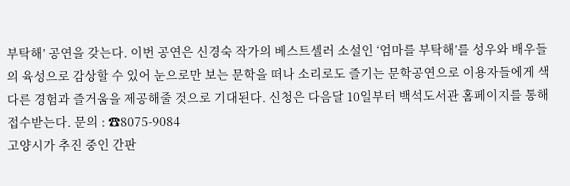부탁해’ 공연을 갖는다. 이번 공연은 신경숙 작가의 베스트셀러 소설인 ‘엄마를 부탁해’를 성우와 배우들의 육성으로 감상할 수 있어 눈으로만 보는 문학을 떠나 소리로도 즐기는 문학공연으로 이용자들에게 색다른 경험과 즐거움을 제공해줄 것으로 기대된다. 신청은 다음달 10일부터 백석도서관 홈페이지를 통해 접수받는다. 문의 : ☎8075-9084
고양시가 추진 중인 간판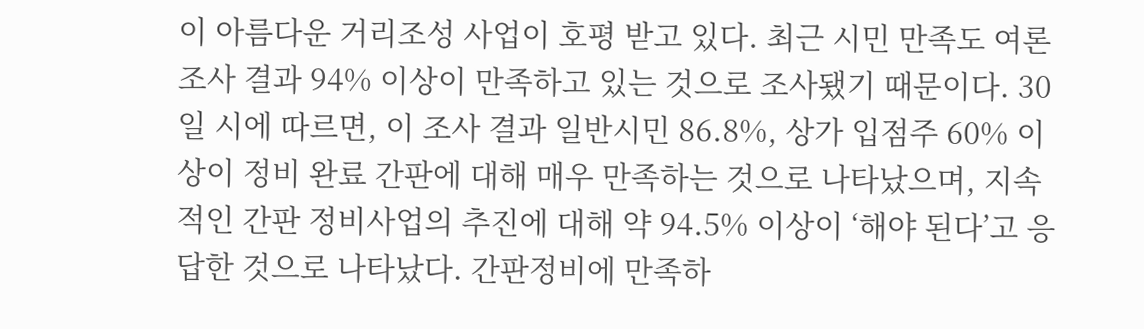이 아름다운 거리조성 사업이 호평 받고 있다. 최근 시민 만족도 여론조사 결과 94% 이상이 만족하고 있는 것으로 조사됐기 때문이다. 30일 시에 따르면, 이 조사 결과 일반시민 86.8%, 상가 입점주 60% 이상이 정비 완료 간판에 대해 매우 만족하는 것으로 나타났으며, 지속적인 간판 정비사업의 추진에 대해 약 94.5% 이상이 ‘해야 된다’고 응답한 것으로 나타났다. 간판정비에 만족하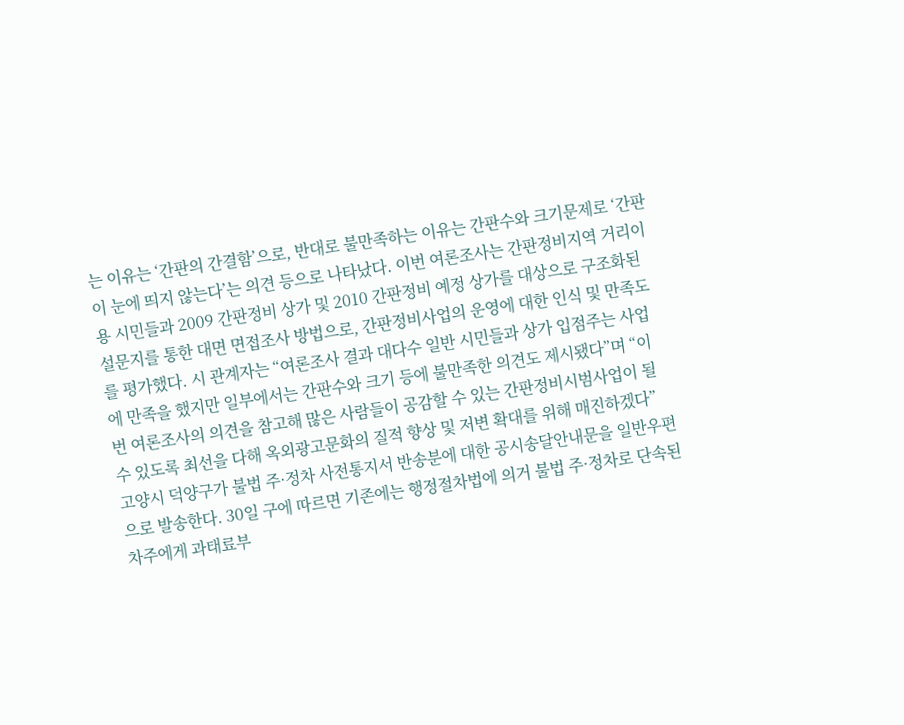는 이유는 ‘간판의 간결함’으로, 반대로 불만족하는 이유는 간판수와 크기문제로 ‘간판이 눈에 띄지 않는다’는 의견 등으로 나타났다. 이번 여론조사는 간판정비지역 거리이용 시민들과 2009 간판정비 상가 및 2010 간판정비 예정 상가를 대상으로 구조화된 설문지를 통한 대면 면접조사 방법으로, 간판정비사업의 운영에 대한 인식 및 만족도를 평가했다. 시 관계자는 “여론조사 결과 대다수 일반 시민들과 상가 입점주는 사업에 만족을 했지만 일부에서는 간판수와 크기 등에 불만족한 의견도 제시됐다”며 “이번 여론조사의 의견을 참고해 많은 사람들이 공감할 수 있는 간판정비시범사업이 될 수 있도록 최선을 다해 옥외광고문화의 질적 향상 및 저변 확대를 위해 매진하겠다”
고양시 덕양구가 불법 주·정차 사전통지서 반송분에 대한 공시송달안내문을 일반우편으로 발송한다. 30일 구에 따르면 기존에는 행정절차법에 의거 불법 주·정차로 단속된 차주에게 과태료부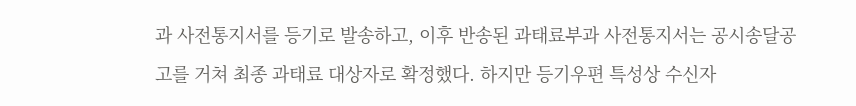과 사전통지서를 등기로 발송하고, 이후 반송된 과태료부과 사전통지서는 공시송달공고를 거쳐 최종 과태료 대상자로 확정했다. 하지만 등기우편 특성상 수신자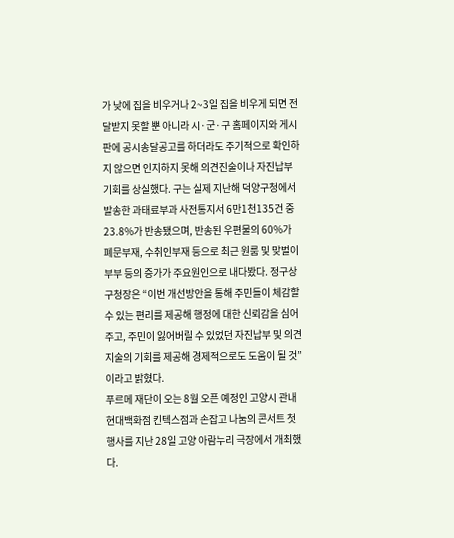가 낮에 집을 비우거나 2~3일 집을 비우게 되면 전달받지 못할 뿐 아니라 시·군·구 홈페이지와 게시판에 공시송달공고를 하더라도 주기적으로 확인하지 않으면 인지하지 못해 의견진술이나 자진납부 기회를 상실했다. 구는 실제 지난해 덕양구청에서 발송한 과태료부과 사전통지서 6만1천135건 중 23.8%가 반송됐으며, 반송된 우편물의 60%가 폐문부재, 수취인부재 등으로 최근 원룸 및 맞벌이 부부 등의 증가가 주요원인으로 내다봤다. 정구상 구청장은 “이번 개선방안을 통해 주민들이 체감할 수 있는 편리를 제공해 행정에 대한 신뢰감을 심어주고, 주민이 잃어버릴 수 있었던 자진납부 및 의견지술의 기회를 제공해 경제적으로도 도움이 될 것”이라고 밝혔다.
푸르메 재단이 오는 8월 오픈 예정인 고양시 관내 현대백화점 킨텍스점과 손잡고 나눔의 콘서트 첫 행사를 지난 28일 고양 아람누리 극장에서 개최했다.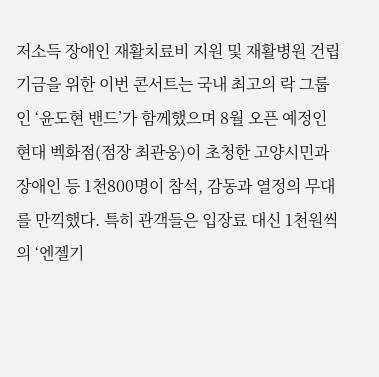저소득 장애인 재활치료비 지원 및 재활병원 건립 기금을 위한 이번 콘서트는 국내 최고의 락 그룹인 ‘윤도현 밴드’가 함께했으며 8월 오픈 예정인 현대 벡화점(점장 최관웅)이 초청한 고양시민과 장애인 등 1천800명이 참석, 감동과 열정의 무대를 만끽했다. 특히 관객들은 입장료 대신 1천원씩의 ‘엔젤기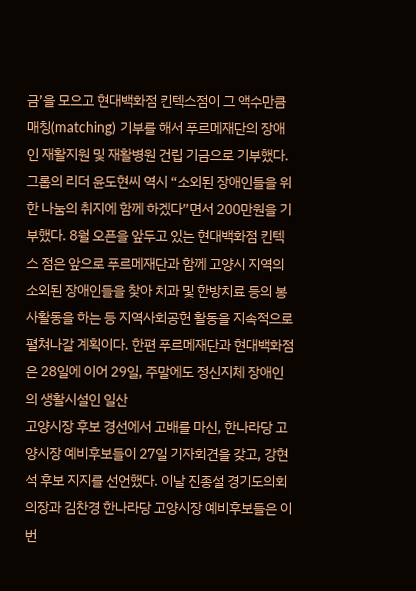금’을 모으고 현대백화점 킨텍스점이 그 액수만큼 매칭(matching) 기부를 해서 푸르메재단의 장애인 재활지원 및 재활병원 건립 기금으로 기부했다. 그롭의 리더 윤도현씨 역시 “소외된 장애인들을 위한 나눔의 취지에 함께 하겠다”면서 200만원을 기부했다. 8월 오픈을 앞두고 있는 현대백화점 킨텍스 점은 앞으로 푸르메재단과 함께 고양시 지역의 소외된 장애인들을 찾아 치과 및 한방치료 등의 봉사활동을 하는 등 지역사회공헌 활동을 지속적으로 펼쳐나갈 계획이다. 한편 푸르메재단과 현대백화점은 28일에 이어 29일, 주말에도 정신지체 장애인의 생활시설인 일산
고양시장 후보 경선에서 고배를 마신, 한나라당 고양시장 예비후보들이 27일 기자회견을 갖고, 강현석 후보 지지를 선언했다. 이날 진종설 경기도의회 의장과 김찬경 한나라당 고양시장 예비후보들은 이번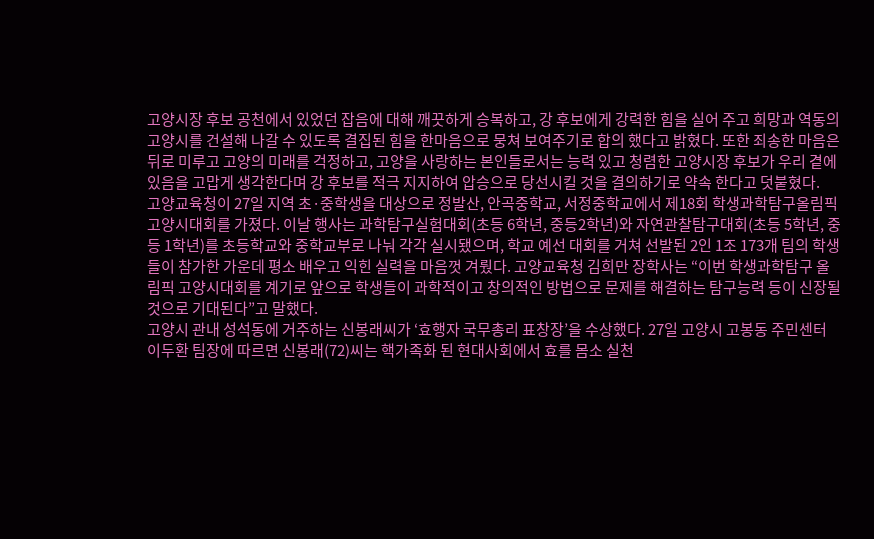고양시장 후보 공천에서 있었던 잡음에 대해 깨끗하게 승복하고, 강 후보에게 강력한 힘을 실어 주고 희망과 역동의 고양시를 건설해 나갈 수 있도록 결집된 힘을 한마음으로 뭉쳐 보여주기로 합의 했다고 밝혔다. 또한 죄송한 마음은 뒤로 미루고 고양의 미래를 걱정하고, 고양을 사랑하는 본인들로서는 능력 있고 청렴한 고양시장 후보가 우리 곁에 있음을 고맙게 생각한다며 강 후보를 적극 지지하여 압승으로 당선시킬 것을 결의하기로 약속 한다고 덧붙혔다.
고양교육청이 27일 지역 초·중학생을 대상으로 정발산, 안곡중학교, 서정중학교에서 제18회 학생과학탐구올림픽 고양시대회를 가졌다. 이날 행사는 과학탐구실험대회(초등 6학년, 중등2학년)와 자연관찰탐구대회(초등 5학년, 중등 1학년)를 초등학교와 중학교부로 나눠 각각 실시됐으며, 학교 예선 대회를 거쳐 선발된 2인 1조 173개 팀의 학생들이 참가한 가운데 평소 배우고 익힌 실력을 마음껏 겨뤘다. 고양교육청 김희만 장학사는 “이번 학생과학탐구 올림픽 고양시대회를 계기로 앞으로 학생들이 과학적이고 창의적인 방법으로 문제를 해결하는 탐구능력 등이 신장될 것으로 기대된다”고 말했다.
고양시 관내 성석동에 거주하는 신봉래씨가 ‘효행자 국무총리 표창장’을 수상했다. 27일 고양시 고봉동 주민센터 이두환 팀장에 따르면 신봉래(72)씨는 핵가족화 된 현대사회에서 효를 몸소 실천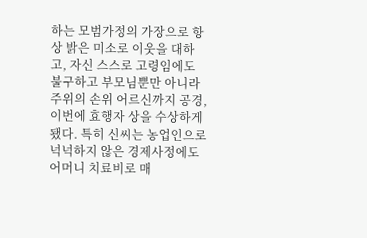하는 모범가정의 가장으로 항상 밝은 미소로 이웃을 대하고, 자신 스스로 고령임에도 불구하고 부모님뿐만 아니라 주위의 손위 어르신까지 공경, 이번에 효행자 상을 수상하게 됐다. 특히 신씨는 농업인으로 넉넉하지 않은 경제사정에도 어머니 치료비로 매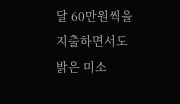달 60만원씩을 지출하면서도 밝은 미소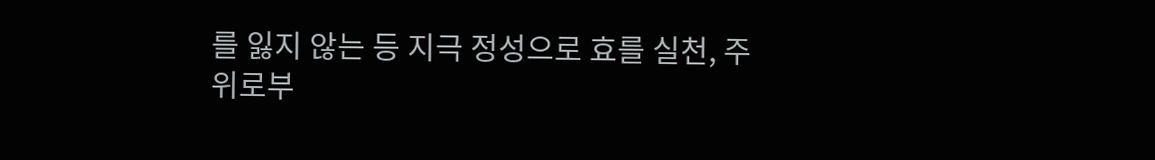를 잃지 않는 등 지극 정성으로 효를 실천, 주위로부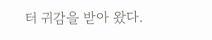터 귀감을 받아 왔다.